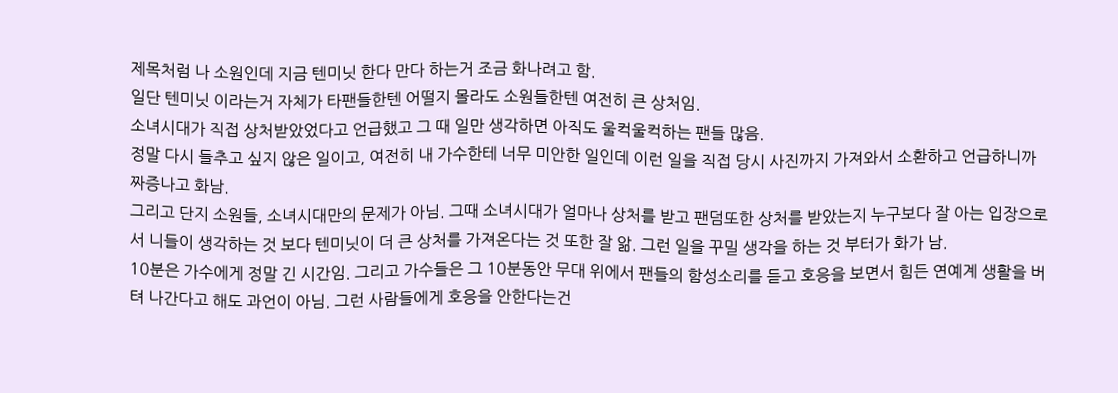제목처럼 나 소원인데 지금 텐미닛 한다 만다 하는거 조금 화나려고 함.
일단 텐미닛 이라는거 자체가 타팬들한텐 어떨지 몰라도 소원들한텐 여전히 큰 상처임.
소녀시대가 직접 상처받았었다고 언급했고 그 때 일만 생각하면 아직도 울컥울컥하는 팬들 많음.
정말 다시 들추고 싶지 않은 일이고, 여전히 내 가수한테 너무 미안한 일인데 이런 일을 직접 당시 사진까지 가져와서 소환하고 언급하니까 짜증나고 화남.
그리고 단지 소원들, 소녀시대만의 문제가 아님. 그때 소녀시대가 얼마나 상처를 받고 팬덤또한 상처를 받았는지 누구보다 잘 아는 입장으로서 니들이 생각하는 것 보다 텐미닛이 더 큰 상처를 가져온다는 것 또한 잘 앎. 그런 일을 꾸밀 생각을 하는 것 부터가 화가 남.
10분은 가수에게 정말 긴 시간임. 그리고 가수들은 그 10분동안 무대 위에서 팬들의 함성소리를 듣고 호응을 보면서 힘든 연예계 생활을 버텨 나간다고 해도 과언이 아님. 그런 사람들에게 호응을 안한다는건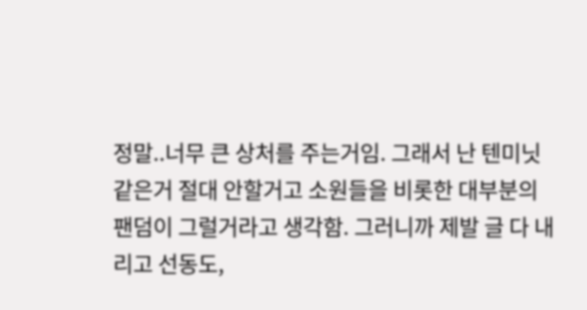정말..너무 큰 상처를 주는거임. 그래서 난 텐미닛같은거 절대 안할거고 소원들을 비롯한 대부분의 팬덤이 그럴거라고 생각함. 그러니까 제발 글 다 내리고 선동도,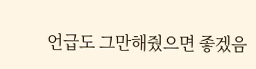언급도 그만해줬으면 좋겠음